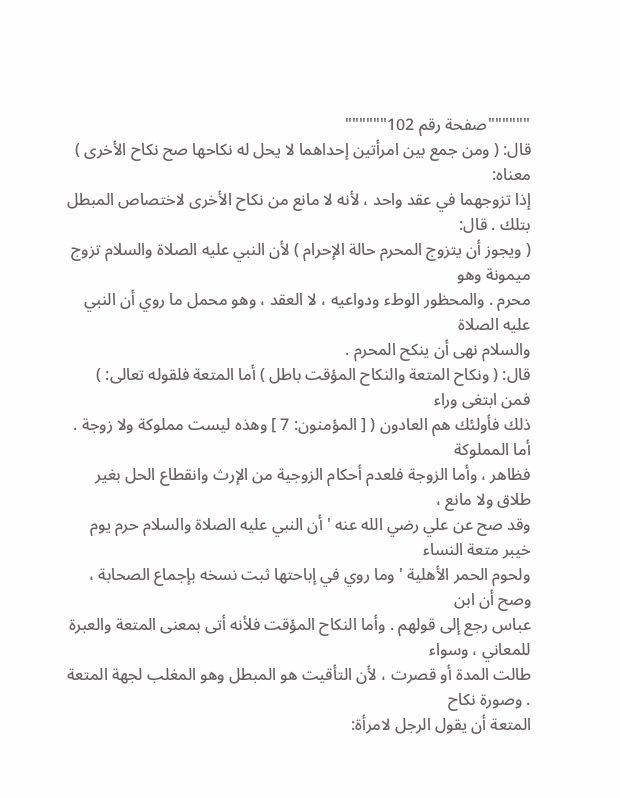""""""صفحة رقم 102""""""
قال: ( ومن جمع بين امرأتين إحداهما لا يحل له نكاحها صح نكاح الأخرى ) معناه:
إذا تزوجهما في عقد واحد ، لأنه لا مانع من نكاح الأخرى لاختصاص المبطل بتلك . قال:
( ويجوز أن يتزوج المحرم حالة الإحرام ) لأن النبي عليه الصلاة والسلام تزوج ميمونة وهو
محرم . والمحظور الوطء ودواعيه ، لا العقد ، وهو محمل ما روي أن النبي عليه الصلاة
والسلام نهى أن ينكح المحرم .
قال: ( ونكاح المتعة والنكاح المؤقت باطل ) أما المتعة فلقوله تعالى: ) فمن ابتغى وراء
ذلك فأولئك هم العادون ( [ المؤمنون: 7 ] وهذه ليست مملوكة ولا زوجة . أما المملوكة
فظاهر ، وأما الزوجة فلعدم أحكام الزوجية من الإرث وانقطاع الحل بغير طلاق ولا مانع ،
وقد صح عن علي رضي الله عنه ' أن النبي عليه الصلاة والسلام حرم يوم خيبر متعة النساء
ولحوم الحمر الأهلية ' وما روي في إباحتها ثبت نسخه بإجماع الصحابة ، وصح أن ابن
عباس رجع إلى قولهم . وأما النكاح المؤقت فلأنه أتى بمعنى المتعة والعبرة للمعاني ، وسواء
طالت المدة أو قصرت ، لأن التأقيت هو المبطل وهو المغلب لجهة المتعة . وصورة نكاح
المتعة أن يقول الرجل لامرأة: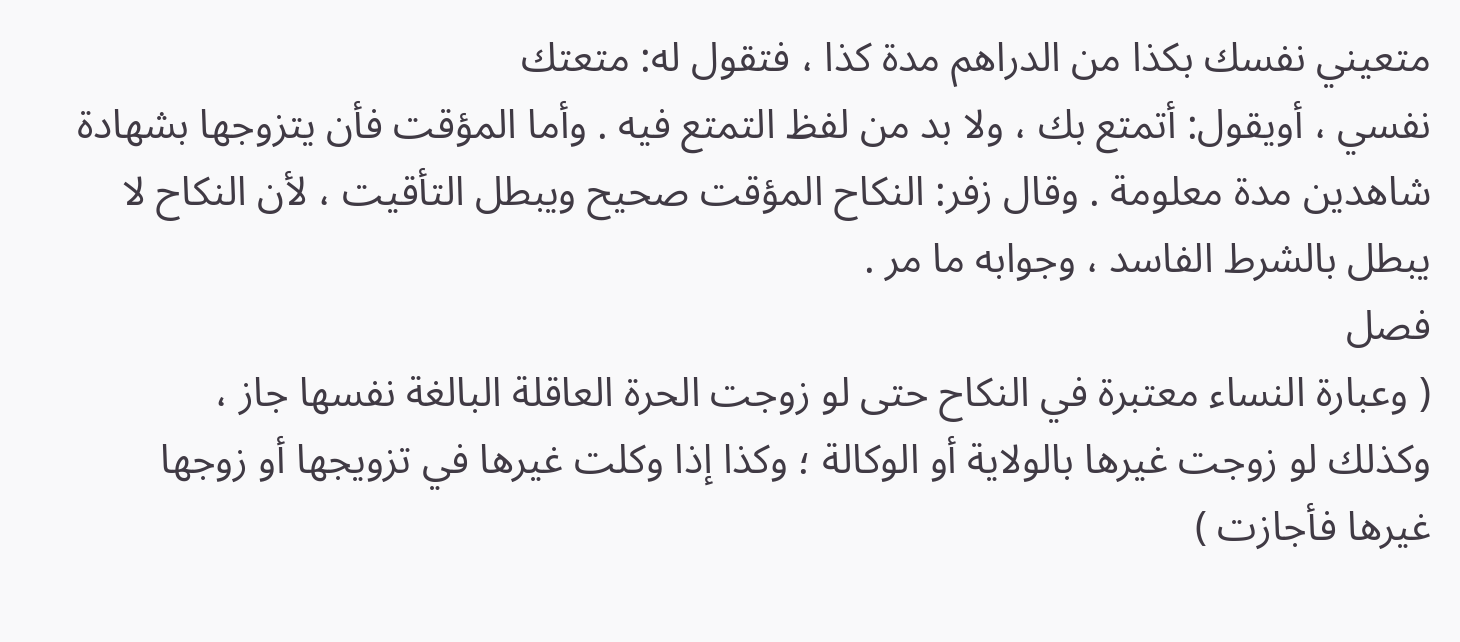متعيني نفسك بكذا من الدراهم مدة كذا ، فتقول له: متعتك
نفسي ، أويقول: أتمتع بك ، ولا بد من لفظ التمتع فيه . وأما المؤقت فأن يتزوجها بشهادة
شاهدين مدة معلومة . وقال زفر: النكاح المؤقت صحيح ويبطل التأقيت ، لأن النكاح لا
يبطل بالشرط الفاسد ، وجوابه ما مر .
فصل
( وعبارة النساء معتبرة في النكاح حتى لو زوجت الحرة العاقلة البالغة نفسها جاز ،
وكذلك لو زوجت غيرها بالولاية أو الوكالة ؛ وكذا إذا وكلت غيرها في تزويجها أو زوجها
غيرها فأجازت )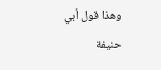وهذا قول أبي حنيفة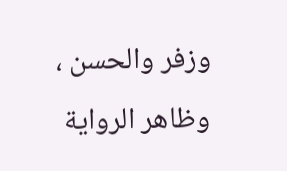وزفر والحسن ، وظاهر الرواية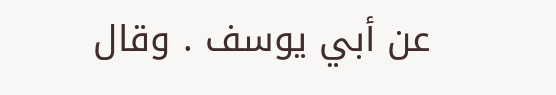عن أبي يوسف . وقال